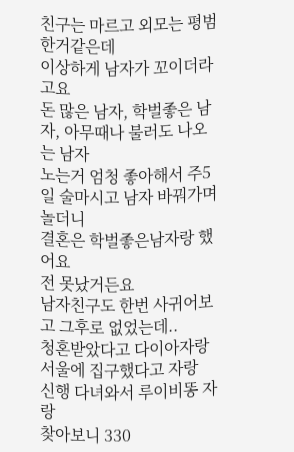친구는 마르고 외모는 평범한거같은데
이상하게 남자가 꼬이더라고요
돈 많은 남자, 학벌좋은 남자, 아무때나 불러도 나오는 남자
노는거 엄청 좋아해서 주5일 술마시고 남자 바꿔가며 놀더니
결혼은 학벌좋은남자랑 했어요
전 못났거든요
남자친구도 한번 사귀어보고 그후로 없었는데..
청혼받았다고 다이아자랑
서울에 집구했다고 자랑
신행 다녀와서 루이비똥 자랑
찾아보니 330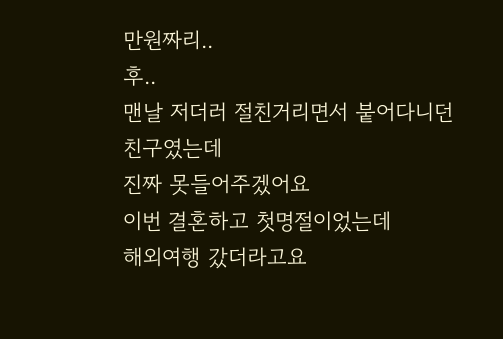만원짜리..
후..
맨날 저더러 절친거리면서 붙어다니던 친구였는데
진짜 못들어주겠어요
이번 결혼하고 첫명절이었는데
해외여행 갔더라고요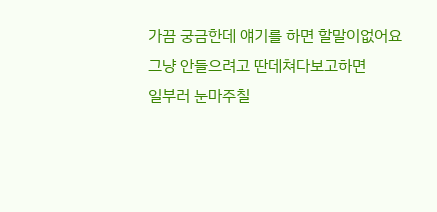가끔 궁금한데 얘기를 하면 할말이없어요
그냥 안들으려고 딴데쳐다보고하면
일부러 눈마주칠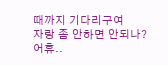때까지 기다리구여
자랑 좀 안하면 안되나?
어휴..